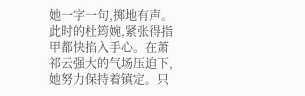她一字一句,掷地有声。
此时的杜筠婉,紧张得指甲都快掐入手心。在萧祁云强大的气场压迫下,她努力保持着镇定。只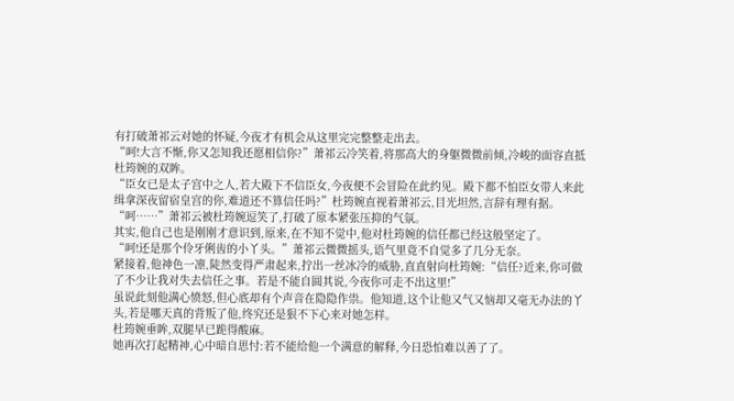有打破萧祁云对她的怀疑,今夜才有机会从这里完完整整走出去。
“呵!大言不惭,你又怎知我还愿相信你?”萧祁云冷笑着,将那高大的身躯微微前倾,冷峻的面容直抵杜筠婉的双眸。
“臣女已是太子宫中之人,若大殿下不信臣女,今夜便不会冒险在此约见。殿下都不怕臣女带人来此缉拿深夜留宿皇宫的你,难道还不算信任吗?”杜筠婉直视着萧祁云,目光坦然,言辞有理有据。
“呵……”萧祁云被杜筠婉逗笑了,打破了原本紧张压抑的气氛。
其实,他自己也是刚刚才意识到,原来,在不知不觉中,他对杜筠婉的信任都已经这般坚定了。
“呵!还是那个伶牙俐齿的小丫头。”萧祁云微微摇头,语气里竟不自觉多了几分无奈。
紧接着,他神色一凛,陡然变得严肃起来,拧出一丝冰冷的威胁,直直射向杜筠婉:“信任?近来,你可做了不少让我对失去信任之事。若是不能自圆其说,今夜你可走不出这里!”
虽说此刻他满心愤怒,但心底却有个声音在隐隐作祟。他知道,这个让他又气又恼却又毫无办法的丫头,若是哪天真的背叛了他,终究还是狠不下心来对她怎样。
杜筠婉垂眸,双腿早已跪得酸麻。
她再次打起精神,心中暗自思忖:若不能给他一个满意的解释,今日恐怕难以善了了。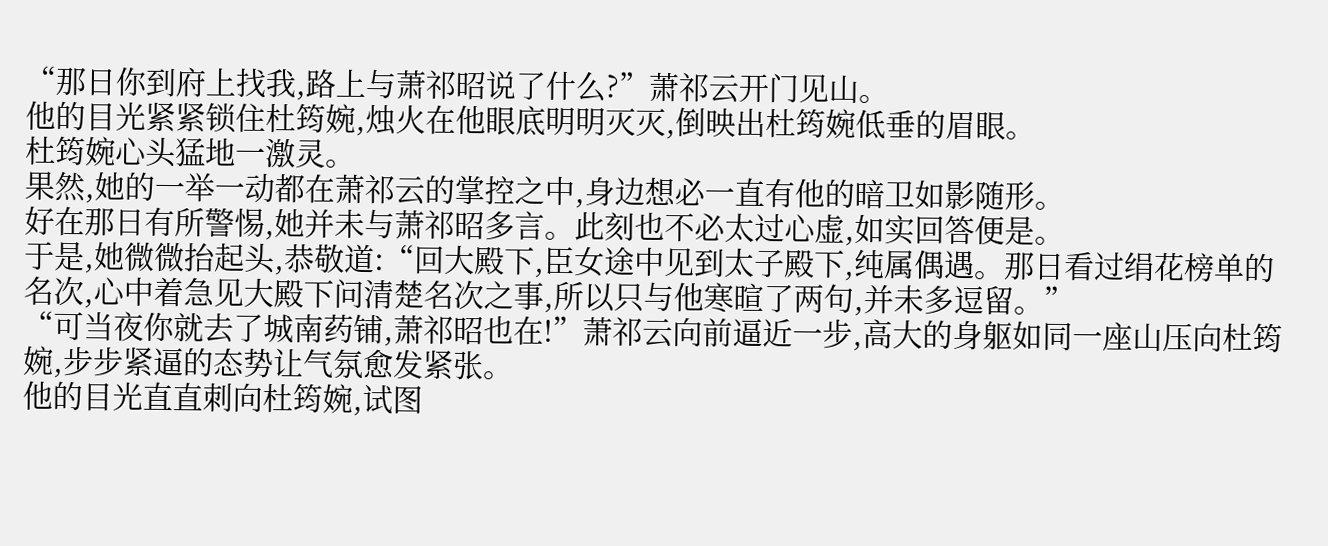“那日你到府上找我,路上与萧祁昭说了什么?”萧祁云开门见山。
他的目光紧紧锁住杜筠婉,烛火在他眼底明明灭灭,倒映出杜筠婉低垂的眉眼。
杜筠婉心头猛地一激灵。
果然,她的一举一动都在萧祁云的掌控之中,身边想必一直有他的暗卫如影随形。
好在那日有所警惕,她并未与萧祁昭多言。此刻也不必太过心虚,如实回答便是。
于是,她微微抬起头,恭敬道:“回大殿下,臣女途中见到太子殿下,纯属偶遇。那日看过绢花榜单的名次,心中着急见大殿下问清楚名次之事,所以只与他寒暄了两句,并未多逗留。”
“可当夜你就去了城南药铺,萧祁昭也在!”萧祁云向前逼近一步,高大的身躯如同一座山压向杜筠婉,步步紧逼的态势让气氛愈发紧张。
他的目光直直刺向杜筠婉,试图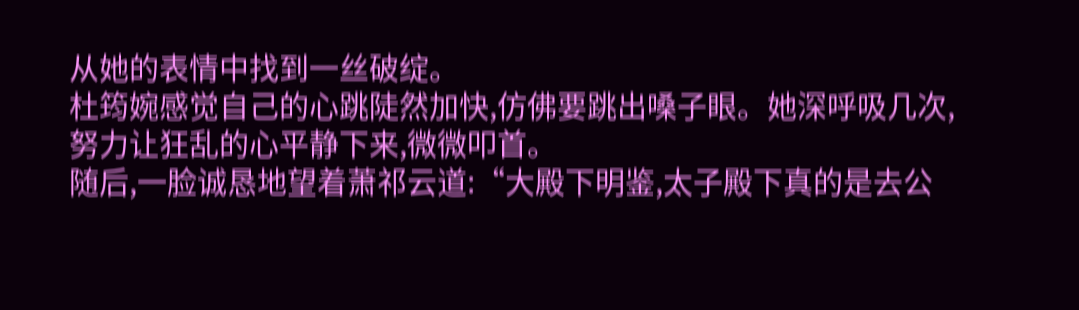从她的表情中找到一丝破绽。
杜筠婉感觉自己的心跳陡然加快,仿佛要跳出嗓子眼。她深呼吸几次,努力让狂乱的心平静下来,微微叩首。
随后,一脸诚恳地望着萧祁云道:“大殿下明鉴,太子殿下真的是去公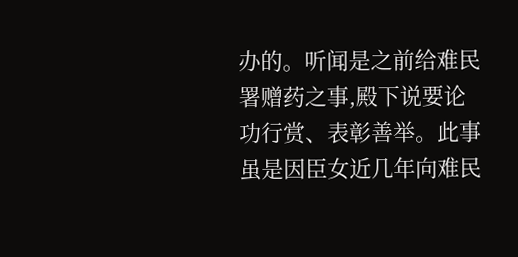办的。听闻是之前给难民署赠药之事,殿下说要论功行赏、表彰善举。此事虽是因臣女近几年向难民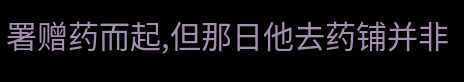署赠药而起,但那日他去药铺并非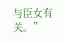与臣女有关。”